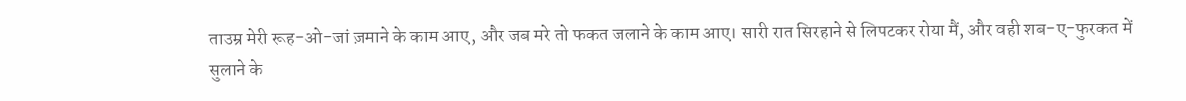ताउम्र मेरी रूह-ओ-जां ज़माने के काम आए, और जब मरे तो फकत जलाने के काम आए। सारी रात सिरहाने से लिपटकर रोया मैं, और वही शब-ए-फुरकत में सुलाने के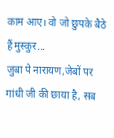काम आए। वो जो छुपके बैठे हैं मुस्कुर...
जुबा पे नारायण,जेबों पर गांधी जी की छाया है, सब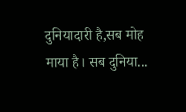दुनियादारी है,सब मोह माया है। सब दुनिया...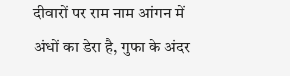दीवारों पर राम नाम आंगन में अंधों का डेरा है, गुफा के अंदर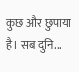कुछ और छुपाया है। सब दुनि...